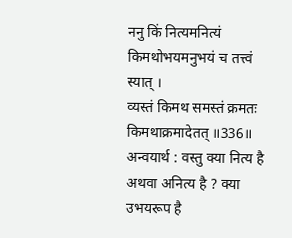ननु किं नित्यमनित्यं किमथोभयमनुभयं च तत्त्वं स्यात् ।
व्यस्तं किमथ समस्तं क्रमतः किमथाक्रमादेतत् ॥336॥
अन्वयार्थ : वस्तु क्या नित्य है अथवा अनित्य है ? क्या उभयरूप है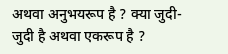अथवा अनुभयरूप है ? क्या जुदी-जुदी है अथवा एकरूप है ?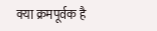क्या क्रमपूर्वक है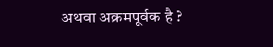अथवा अक्रमपूर्वक है ?